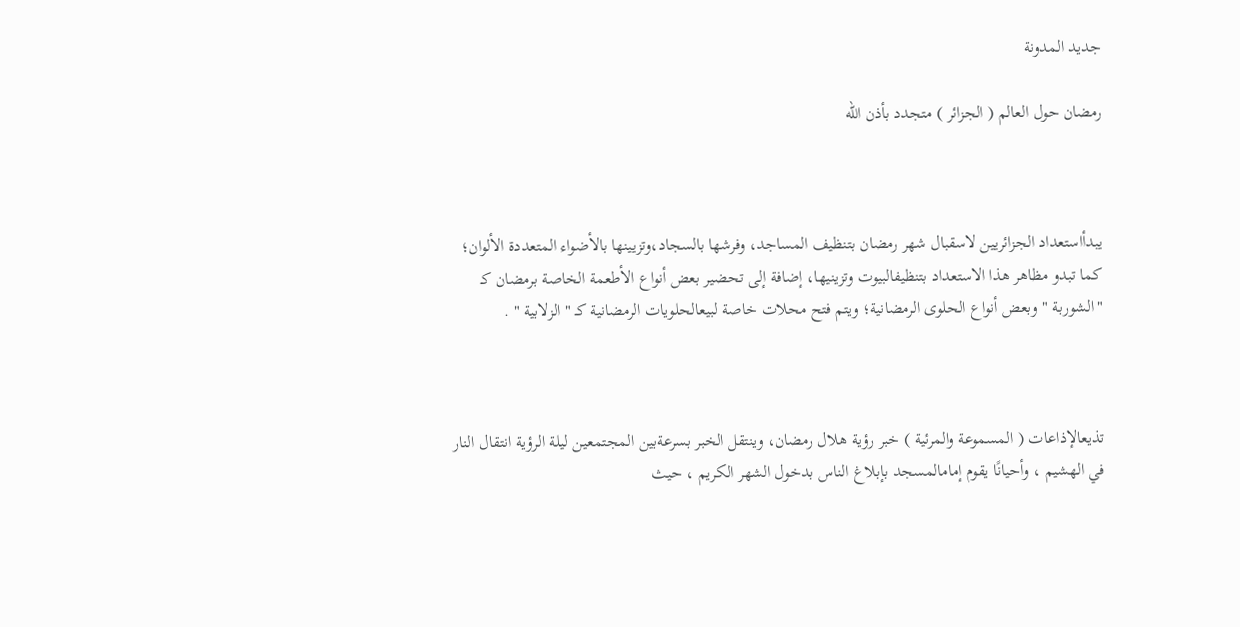جديد المدونة

رمضان حول العالم ( الجزائر ) متجدد بأذن الله



يبدأاستعداد الجزائريين لاسقبال شهر رمضان بتنظيف المساجد، وفرشها بالسجاد،وتزيينها بالأضواء المتعددة الألوان؛ كما تبدو مظاهر هذا الاستعداد بتنظيفالبيوت وتزينيها، إضافة إلى تحضير بعض أنواع الأطعمة الخاصة برمضان كـ "الشوربة " وبعض أنواع الحلوى الرمضانية؛ ويتم فتح محلات خاصة لبيعالحلويات الرمضانية كـ " الزلابية " .



تذيعالإذاعات ( المسموعة والمرئية ) خبر رؤية هلال رمضان، وينتقل الخبر بسرعةبين المجتمعين ليلة الرؤية انتقال النار في الهشيم ، وأحيانًا يقوم إمامالمسجد بإبلاغ الناس بدخول الشهر الكريم ، حيث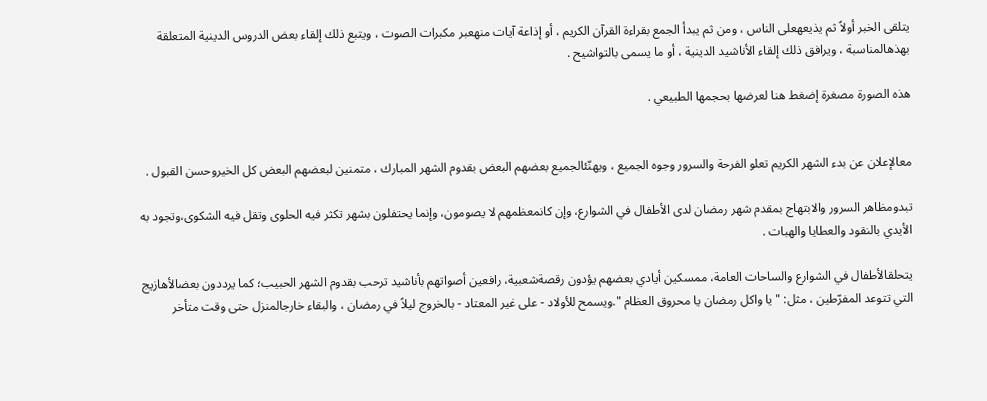يتلقى الخبر أولاً ثم يذيعهعلى الناس ، ومن ثم يبدأ الجمع بقراءة القرآن الكريم ، أو إذاعة آيات منهعبر مكبرات الصوت ، ويتبع ذلك إلقاء بعض الدروس الدينية المتعلقة بهذهالمناسبة ، ويرافق ذلك إلقاء الأناشيد الدينية ، أو ما يسمى بالتواشيح .

هذه الصورة مصغرة إضغط هنا لعرضها بحجمها الطبيعي .


معالإعلان عن بدء الشهر الكريم تعلو الفرحة والسرور وجوه الجميع ، ويهنّئالجميع بعضهم البعض بقدوم الشهر المبارك ، متمنين لبعضهم البعض كل الخيروحسن القبول .

تبدومظاهر السرور والابتهاج بمقدم شهر رمضان لدى الأطفال في الشوارع، وإن كانمعظمهم لا يصومون، وإنما يحتفلون بشهر تكثر فيه الحلوى وتقل فيه الشكوى،وتجود به الأيدي بالنقود والعطايا والهبات .

يتحلقالأطفال في الشوارع والساحات العامة، ممسكين أيادي بعضهم يؤدون رقصةشعبية، رافعين أصواتهم بأناشيد ترحب بقدوم الشهر الحبيب؛ كما يرددون بعضالأهازيج التي تتوعد المفرّطين ، مثل: " يا واكل رمضان يا محروق العظام ".ويسمح للأولاد - على غير المعتاد - بالخروج ليلاً في رمضان ، والبقاء خارجالمنزل حتى وقت متأخر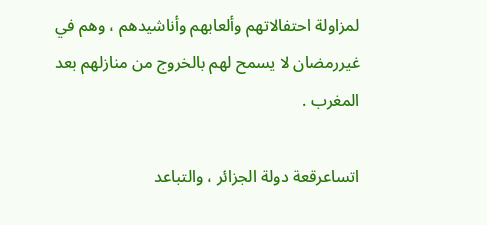لمزاولة احتفالاتهم وألعابهم وأناشيدهم ، وهم في غيررمضان لا يسمح لهم بالخروج من منازلهم بعد المغرب .

اتساعرقعة دولة الجزائر ، والتباعد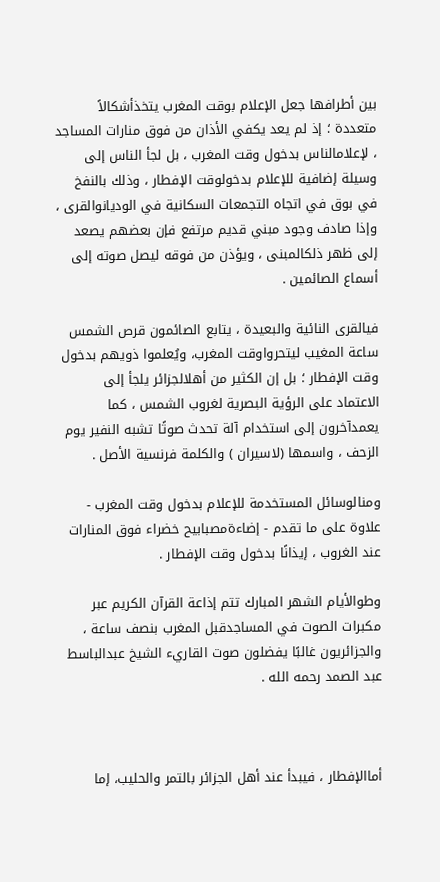بين أطرافها جعل الإعلام بوقت المغرب يتخذأشكالاً متعددة ؛ إذ لم يعد يكفي الأذان من فوق منارات المساجد ، لإعلامالناس بدخول وقت المغرب ، بل لجأ الناس إلى وسيلة إضافية للإعلام بدخولوقت الإفطار ، وذلك بالنفخ في بوق في اتجاه التجمعات السكانية في الوديانوالقرى ، وإذا صادف وجود مبني قديم مرتفع فإن بعضهم يصعد إلى ظهر ذلكالمبنى ، ويؤذن من فوقه ليصل صوته إلى أسماع الصائمين .

فيالقرى النائية والبعيدة ، يتابع الصائمون قرص الشمس ساعة المغيب ليتحرواوقت المغرب، ويُعلموا ذويهم بدخول وقت الإفطار ؛ بل إن الكثير من أهلالجزائر يلجأ إلى الاعتماد على الرؤية البصرية لغروب الشمس ، كما يعمدآخرون إلى استخدام آلة تحدث صوتًا تشبه النفير يوم الزحف ، واسمها (لاسيران ) والكلمة فرنسية الأصل .

ومنالوسائل المستخدمة للإعلام بدخول وقت المغرب - علاوة على ما تقدم - إضاءةمصبابيح خضراء فوق المنارات عند الغروب ، إيذانًا بدخول وقت الإفطار .

وطوالأيام الشهر المبارك تتم إذاعة القرآن الكريم عبر مكبرات الصوت في المساجدقبل المغرب بنصف ساعة ، والجزائريون غالبًا يفضلون صوت القاريء الشيخ عبدالباسط عبد الصمد رحمه الله .



أماالإفطار ، فيبدأ عند أهل الجزائر بالتمر والحليب، إما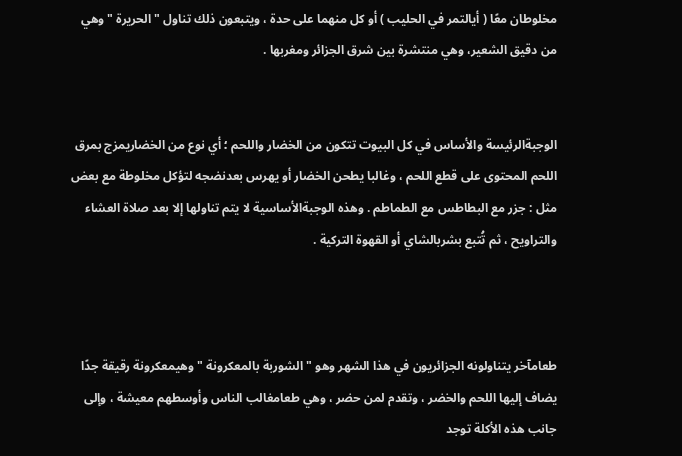مخلوطان معًا ( أيالتمر في الحليب ) أو كل منهما على حدة ، ويتبعون ذلك تناول " الحريرة "وهي من دقيق الشعير، وهي منتشرة بين شرق الجزائر ومغربها .


الوجبةالرئيسة والأساس في كل البيوت تتكون من الخضار واللحم ؛ أي نوع من الخضاريمزج بمرق اللحم المحتوى على قطع اللحم ، وغالبا يطحن الخضار أو يهرس بعدنضجه لتؤكل مخلوطة مع بعض مثل : جزر مع البطاطس مع الطماطم . وهذه الوجبةالأساسية لا يتم تناولها إلا بعد صلاة العشاء والتراويح ، ثم تُتبع بشربالشاي أو القهوة التركية .



طعامآخر يتناولونه الجزائريون في هذا الشهر وهو " الشوربة بالمعكرونة " وهيمعكرونة رقيقة جدًا يضاف إليها اللحم والخضر ، وتقدم لمن حضر ، وهي طعامغالب الناس وأوسطهم معيشة ، وإلى جانب هذه الأكلة توجد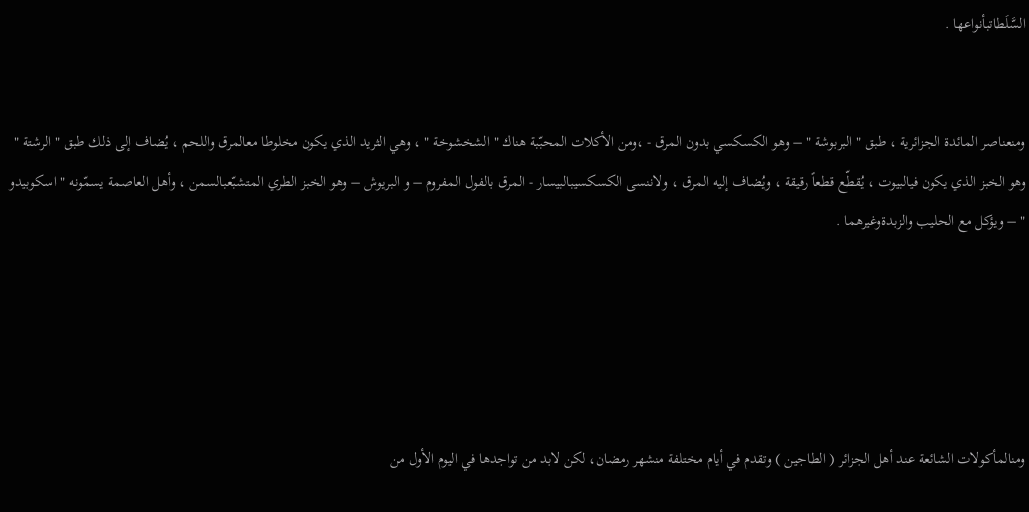السَّلَطاتبأنواعها .


ومنعناصر المائدة الجزائرية ، طبق " البربوشة " – وهو الكسكسي بدون المرق - ،ومن الأكلات المحبّبة هناك " الشخشوخة " ، وهي الثريد الذي يكون مخلوطا معالمرق واللحم ، يُضاف إلى ذلك طبق " الرشتة " وهو الخبز الذي يكون فيالبيوت ، يُقطّع قطعاً رقيقة ، ويُضاف إليه المرق ، ولاننسى الكسكسيبالبيسار - المرق بالفول المفروم – و البريوش – وهو الخبز الطري المتشبّعبالسمن ، وأهل العاصمة يسمّونه " اسكوبيدو " – ويؤكل مع الحليب والزبدةوغيرهما .





ومنالمأكولات الشائعة عند أهل الجزائر ( الطاجين ) وتقدم في أيام مختلفة منشهر رمضان، لكن لابد من تواجدها في اليوم الأول من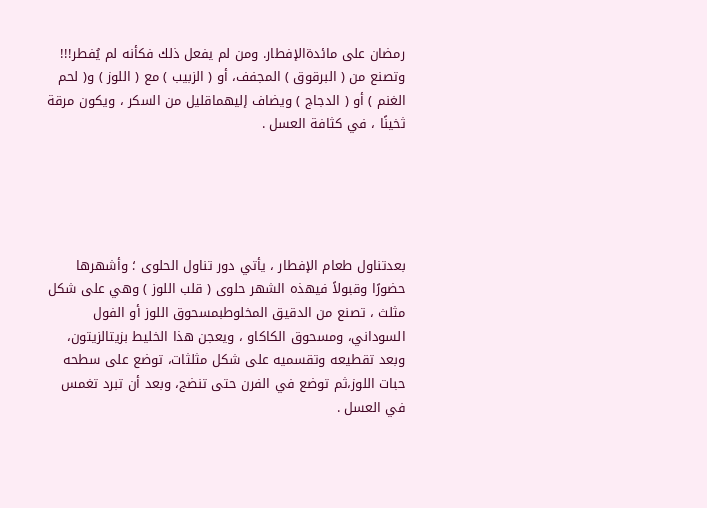رمضان على مائدةالإفطار. ومن لم يفعل ذلك فكأنه لم يُفطر!!! وتصنع من ( البرقوق ) المجفف، أو ( الزبيب ) مع ( اللوز ) و( لحم الغنم ) أو ( الدجاج ) ويضاف إليهماقليل من السكر ، ويكون مرقة ثخينًا ، في كثافة العسل .





بعدتناول طعام الإفطار ، يأتي دور تناول الحلوى ؛ وأشهرها حضورًا وقبولاً فيهذه الشهر حلوى ( قلب اللوز ) وهي على شكل مثلث ، تصنع من الدقيق المخلوطبمسحوق اللوز أو الفول السوداني، ومسحوق الكاكاو ، ويعجن هذا الخليط بزيتالزيتون، وبعد تقطيعه وتقسميه على شكل مثلثات، توضع على سطحه حبات اللوز،ثم توضع في الفرن حتى تنضج، وبعد أن تبرد تغمس في العسل .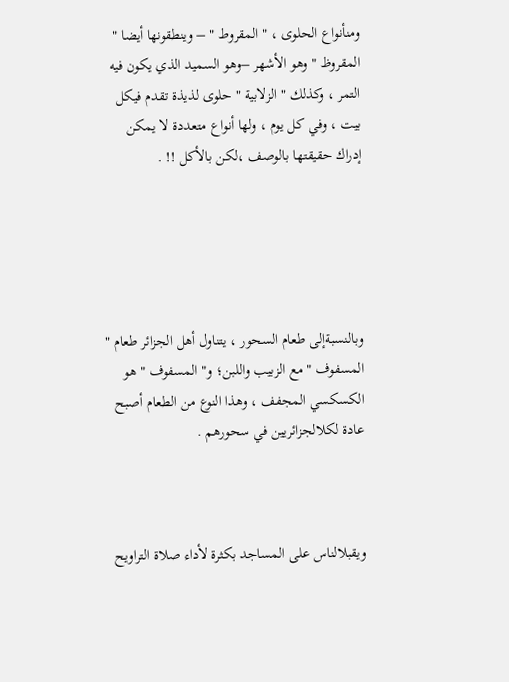ومنأنواع الحلوى ، " المقروط " – وينطقونها أيضا " المقروظ " وهو الأشهر –وهو السميد الذي يكون فيه التمر ، وكذلك " الزلابية " حلوى لذيذة تقدم فيكل بيت ، وفي كل يوم ، ولها أنواع متعددة لا يمكن إدراك حقيقتها بالوصف ،لكن بالأكل !! .





وبالنسبةإلى طعام السحور ، يتناول أهل الجزائر طعام " المسفوف " مع الزبيب واللبن؛ و" المسفوف " هو الكسكسي المجفف ، وهذا النوع من الطعام أصبح عادة لكلالجزائريين في سحورهم .



ويقبلالناس على المساجد بكثرة لأداء صلاة التراويح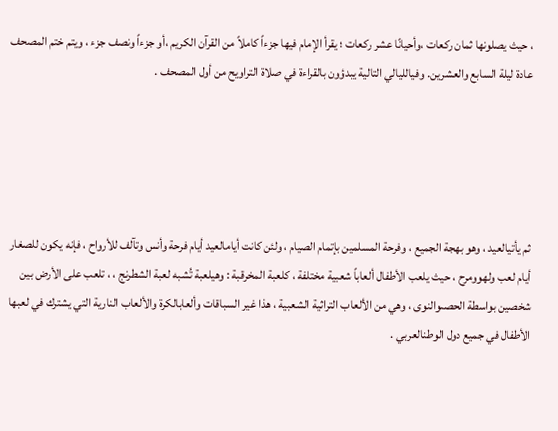، حيث يصلونها ثمان ركعات ،وأحيانًا عشر ركعات ؛ يقرأ الإمام فيها جزءاً كاملاً من القرآن الكريم ،أو جزءاً ونصف جزء ، ويتم ختم المصحف عادة ليلة السابع والعشرين. وفيالليالي التالية يبدؤون بالقراءة في صلاة التراويح من أول المصحف .





ثم يأتيالعيد ، وهو بهجة الجميع ، وفرحة المسلمين بإتمام الصيام ، ولئن كانت أيامالعيد أيام فرحة وأنس وتآلف للأرواح ، فإنه يكون للصغار أيام لعب ولهوومرح ، حيث يلعب الأطفال ألعاباً شعبية مختلفة ، كلعبة المخرقبة : وهيلعبة تُشبه لعبة الشطرنج ، ، تلعب على الأرض بين شخصين بواسطة الحصىوالنوى ، وهي من الألعاب التراثية الشعبية ، هذا غير السباقات وألعابالكرة والألعاب النارية التي يشترك في لعبها الأطفال في جميع دول الوطنالعربي .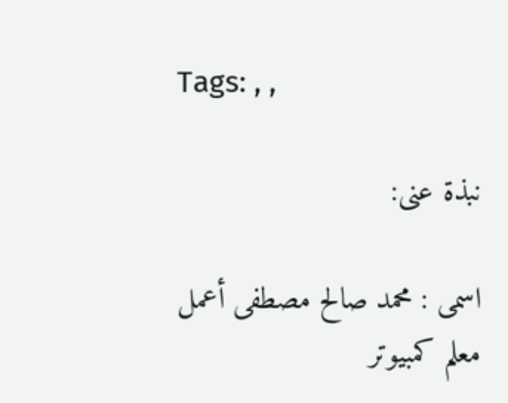Tags: , ,

نبذة عنى:

اسمى : محمد صالح مصطفى أعمل معلم كمبيوتر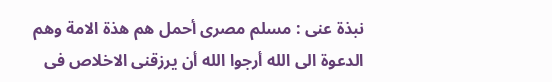نبذة عنى : مسلم مصرى أحمل هم هذة الامة وهم الدعوة الى الله أرجوا الله أن يرزقنى الاخلاص فى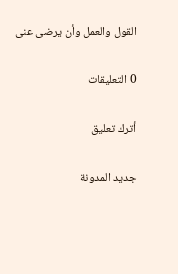القول والعمل وأن يرضى عنى

0 التعليقات

أترك تعليق

جديد المدونة